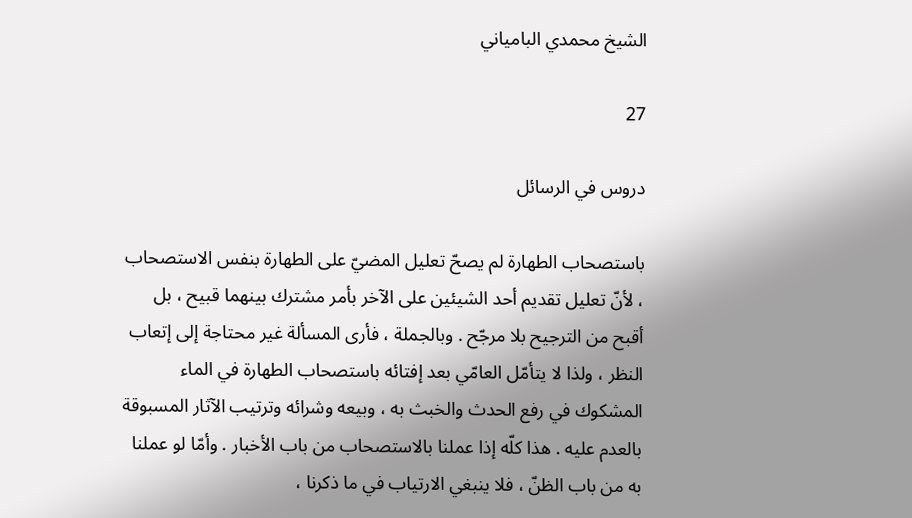الشيخ محمدي البامياني

27

دروس في الرسائل

باستصحاب الطهارة لم يصحّ تعليل المضيّ على الطهارة بنفس الاستصحاب ، لأنّ تعليل تقديم أحد الشيئين على الآخر بأمر مشترك بينهما قبيح ، بل أقبح من الترجيح بلا مرجّح . وبالجملة ، فأرى المسألة غير محتاجة إلى إتعاب النظر ، ولذا لا يتأمّل العامّي بعد إفتائه باستصحاب الطهارة في الماء المشكوك في رفع الحدث والخبث به ، وبيعه وشرائه وترتيب الآثار المسبوقة بالعدم عليه . هذا كلّه إذا عملنا بالاستصحاب من باب الأخبار . وأمّا لو عملنا به من باب الظنّ ، فلا ينبغي الارتياب في ما ذكرنا ،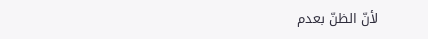لأنّ الظنّ بعدم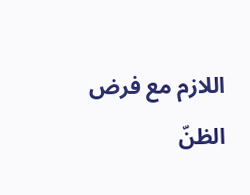اللازم مع فرض الظنّ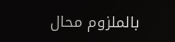بالملزوم محال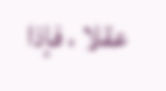عقلا ، فإذا